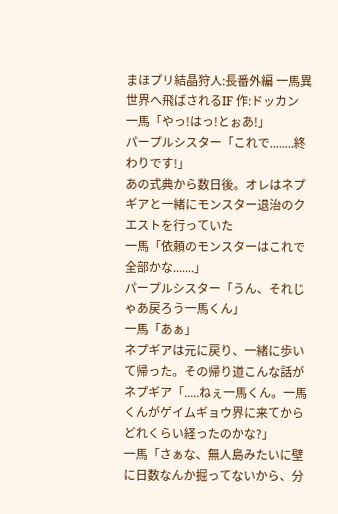まほプリ結晶狩人:長番外編 一馬異世界へ飛ばされるIF 作:ドッカン
一馬「やっ!はっ!とぉあ!」
パープルシスター「これで........終わりです!」
あの式典から数日後。オレはネプギアと一緒にモンスター退治のクエストを行っていた
一馬「依頼のモンスターはこれで全部かな.......」
パープルシスター「うん、それじゃあ戻ろう一馬くん」
一馬「あぁ」
ネプギアは元に戻り、一緒に歩いて帰った。その帰り道こんな話が
ネプギア「.....ねぇ一馬くん。一馬くんがゲイムギョウ界に来てからどれくらい経ったのかな?」
一馬「さぁな、無人島みたいに壁に日数なんか掘ってないから、分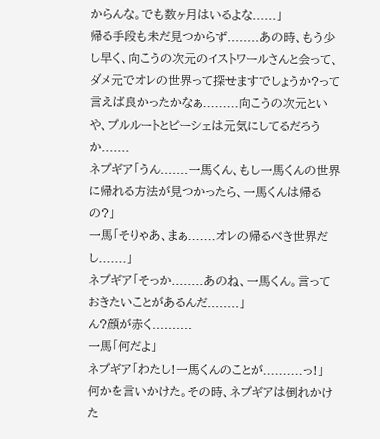からんな。でも数ヶ月はいるよな......」
帰る手段も未だ見つからず........あの時、もう少し早く、向こうの次元のイストワールさんと会って、ダメ元でオレの世界って探せますでしょうか?って言えば良かったかなぁ.........向こうの次元といや、プルルートとピーシェは元気にしてるだろうか.......
ネプギア「うん.......一馬くん、もし一馬くんの世界に帰れる方法が見つかったら、一馬くんは帰るの?」
一馬「そりゃあ、まぁ.......オレの帰るべき世界だし.......」
ネプギア「そっか........あのね、一馬くん。言っておきたいことがあるんだ........」
ん?顔が赤く..........
一馬「何だよ」
ネプギア「わたし!一馬くんのことが..........っ!」
何かを言いかけた。その時、ネプギアは倒れかけた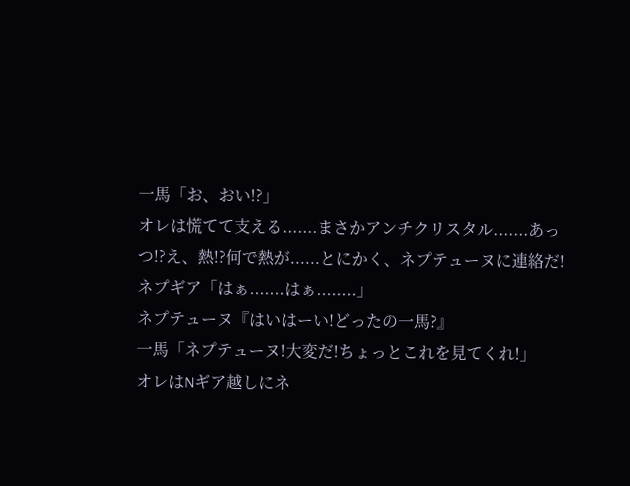一馬「お、おい!?」
オレは慌てて支える.......まさかアンチクリスタル.......あっつ!?え、熱!?何で熱が......とにかく、ネプテューヌに連絡だ!
ネプギア「はぁ.......はぁ........」
ネプテューヌ『はいはーい!どったの一馬?』
一馬「ネプテューヌ!大変だ!ちょっとこれを見てくれ!」
オレはNギア越しにネ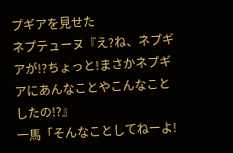プギアを見せた
ネプテューヌ『え?ね、ネプギアが!?ちょっと!まさかネプギアにあんなことやこんなことしたの!?』
一馬「そんなことしてねーよ!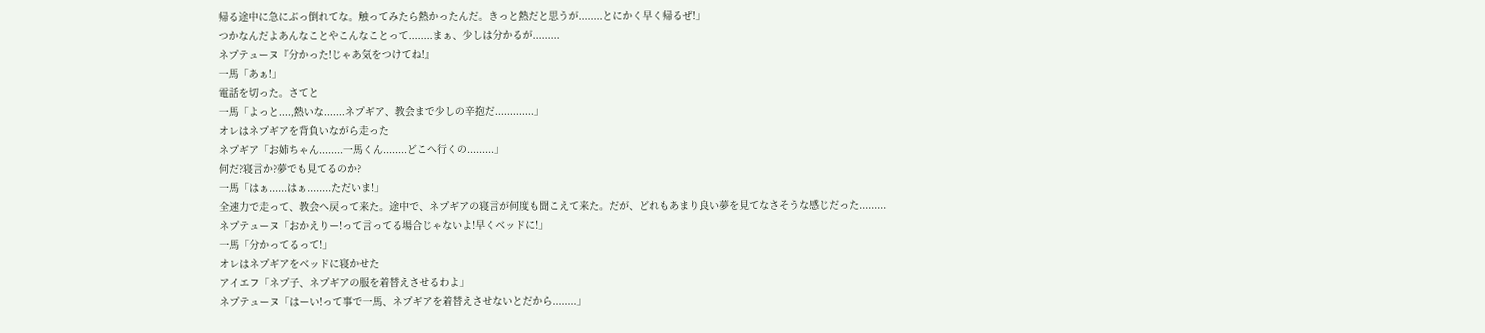帰る途中に急にぶっ倒れてな。触ってみたら熱かったんだ。きっと熱だと思うが........とにかく早く帰るぜ!」
つかなんだよあんなことやこんなことって........まぁ、少しは分かるが.........
ネプテューヌ『分かった!じゃあ気をつけてね!』
一馬「あぁ!」
電話を切った。さてと
一馬「よっと....,熱いな.......ネプギア、教会まで少しの辛抱だ.............」
オレはネプギアを背負いながら走った
ネプギア「お姉ちゃん........一馬くん........どこへ行くの.........」
何だ?寝言か?夢でも見てるのか?
一馬「はぁ......はぁ........ただいま!」
全速力で走って、教会へ戻って来た。途中で、ネプギアの寝言が何度も聞こえて来た。だが、どれもあまり良い夢を見てなさそうな感じだった.........
ネプテューヌ「おかえりー!って言ってる場合じゃないよ!早くベッドに!」
一馬「分かってるって!」
オレはネプギアをベッドに寝かせた
アイエフ「ネプ子、ネプギアの服を着替えさせるわよ」
ネプテューヌ「はーい!って事で一馬、ネプギアを着替えさせないとだから........」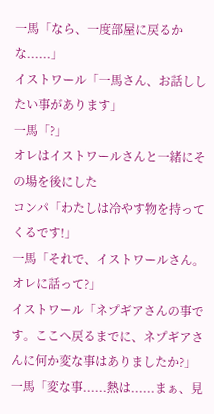一馬「なら、一度部屋に戻るかな......」
イストワール「一馬さん、お話ししたい事があります」
一馬「?」
オレはイストワールさんと一緒にその場を後にした
コンパ「わたしは冷やす物を持ってくるです!」
一馬「それで、イストワールさん。オレに話って?」
イストワール「ネプギアさんの事です。ここへ戻るまでに、ネプギアさんに何か変な事はありましたか?」
一馬「変な事......熱は......まぁ、見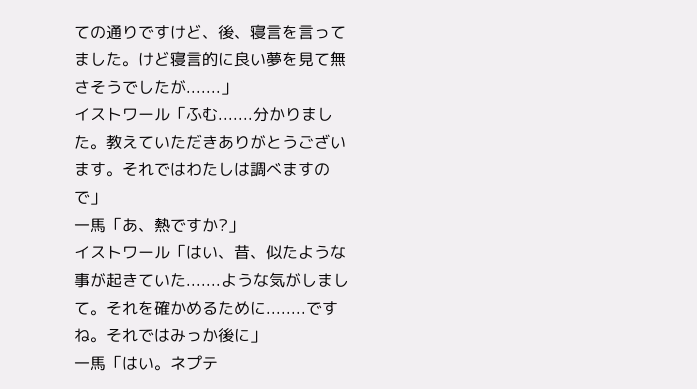ての通りですけど、後、寝言を言ってました。けど寝言的に良い夢を見て無さそうでしたが.......」
イストワール「ふむ.......分かりました。教えていただきありがとうございます。それではわたしは調べますので」
一馬「あ、熱ですか?」
イストワール「はい、昔、似たような事が起きていた.......ような気がしまして。それを確かめるために........ですね。それではみっか後に」
一馬「はい。ネプテ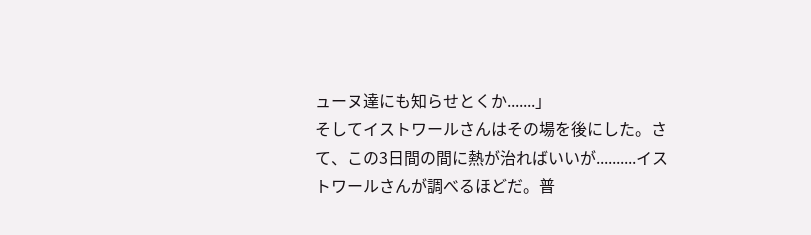ューヌ達にも知らせとくか.......」
そしてイストワールさんはその場を後にした。さて、この3日間の間に熱が治ればいいが..........イストワールさんが調べるほどだ。普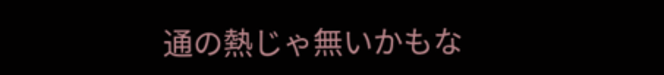通の熱じゃ無いかもな